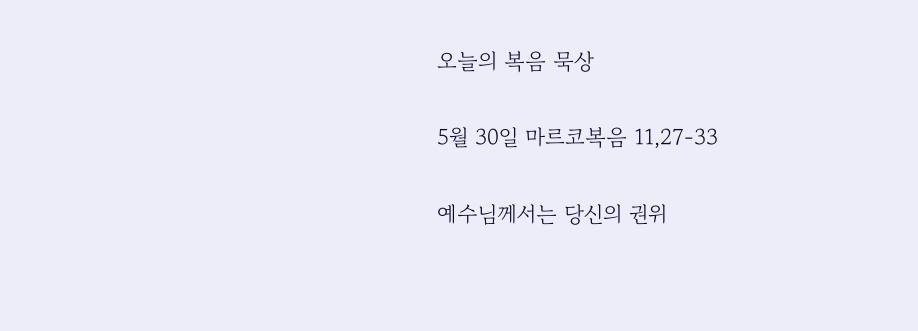오늘의 복음 묵상

5월 30일 마르코복음 11,27-33

예수님께서는 당신의 권위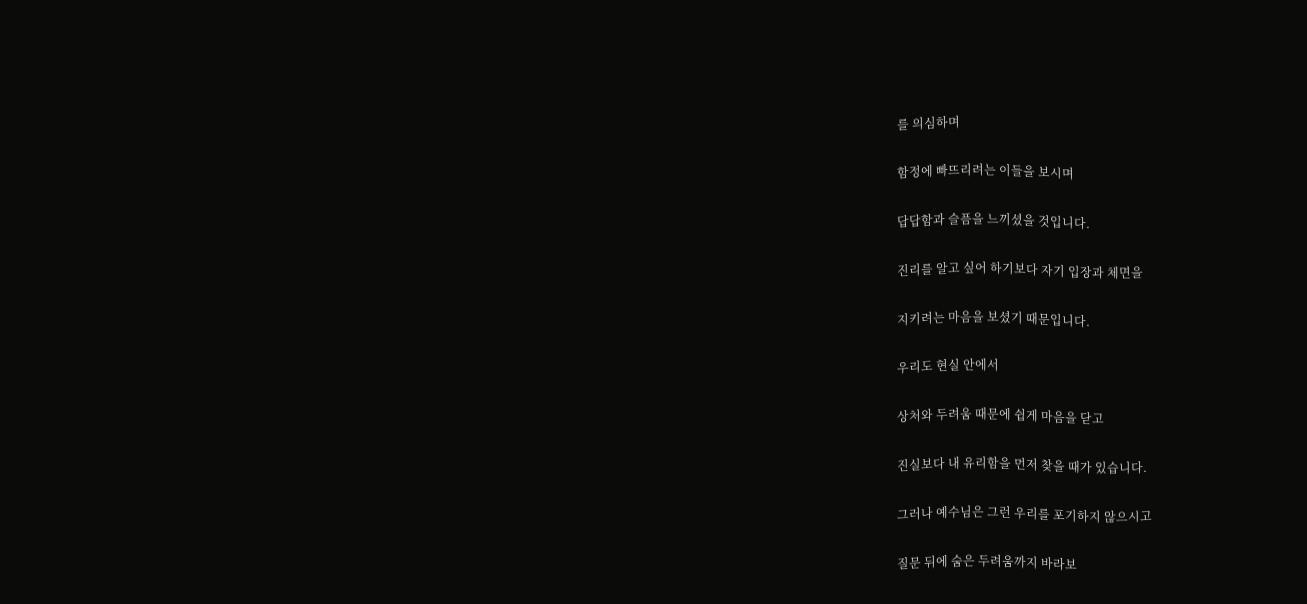를 의심하며

함정에 빠뜨리려는 이들을 보시며

답답함과 슬픔을 느끼셨을 것입니다.

진리를 알고 싶어 하기보다 자기 입장과 체면을

지키려는 마음을 보셨기 때문입니다.

우리도 현실 안에서

상처와 두려움 때문에 쉽게 마음을 닫고

진실보다 내 유리함을 먼저 찾을 때가 있습니다.

그러나 예수님은 그런 우리를 포기하지 않으시고

질문 뒤에 숨은 두려움까지 바라보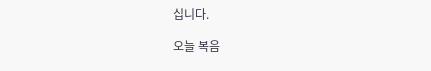십니다.

오늘 복음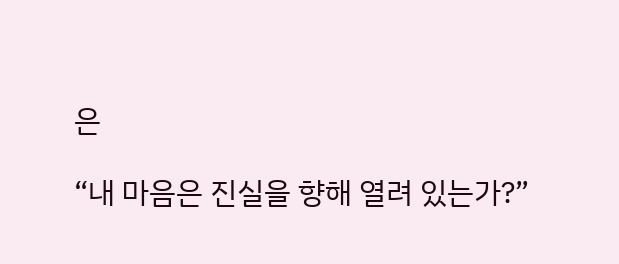은

“내 마음은 진실을 향해 열려 있는가?”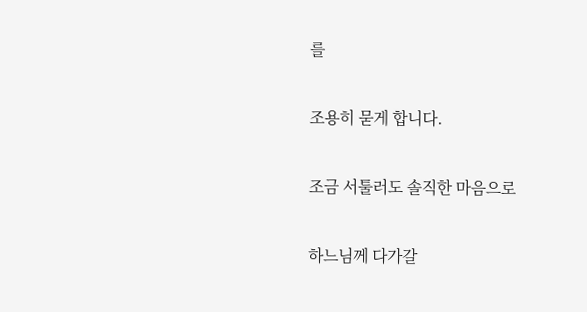를

조용히 묻게 합니다.

조금 서툴러도 솔직한 마음으로

하느님께 다가갈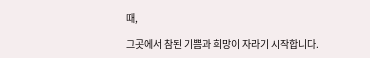때,

그곳에서 참된 기쁨과 희망이 자라기 시작합니다.